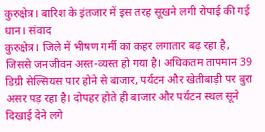कुरुक्षेत्र। बारिश के इंतजार में इस तरह सूखने लगी रोपाई की गई धान। संवाद
कुरुक्षेत्र। जिले में भीषण गर्मी का कहर लगातार बढ़ रहा है, जिससे जनजीवन अस्त-व्यस्त हो गया है। अधिकतम तापमान 39 डिग्री सेल्सियस पार होने से बाजार, पर्यटन और खेतीबाड़ी पर बुरा असर पड़ रहा है। दोपहर होते ही बाजार और पर्यटन स्थल सूने दिखाई देने लगे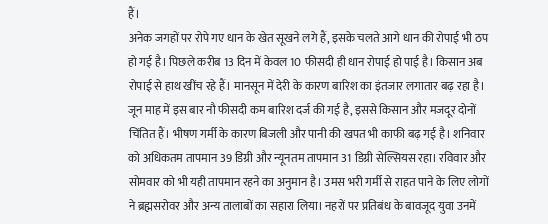हैं।
अनेक जगहों पर रोपे गए धान के खेत सूखने लगे हैं, इसके चलते आगे धान की रोपाई भी ठप हो गई है। पिछले करीब 13 दिन में केवल 10 फीसदी ही धान रोपाई हो पाई है। किसान अब रोपाई से हाथ खींच रहे हैं। मानसून में देरी के कारण बारिश का इंतजार लगातार बढ़ रहा है। जून माह में इस बार नौ फीसदी कम बारिश दर्ज की गई है, इससे किसान और मजदूर दोनों चिंतित हैं। भीषण गर्मी के कारण बिजली और पानी की खपत भी काफी बढ़ गई है। शनिवार को अधिकतम तापमान 39 डिग्री और न्यूनतम तापमान 31 डिग्री सेल्सियस रहा। रविवार और सोमवार को भी यही तापमान रहने का अनुमान है। उमस भरी गर्मी से राहत पाने के लिए लोगों ने ब्रह्मसरोवर और अन्य तालाबों का सहारा लिया। नहरों पर प्रतिबंध के बावजूद युवा उनमें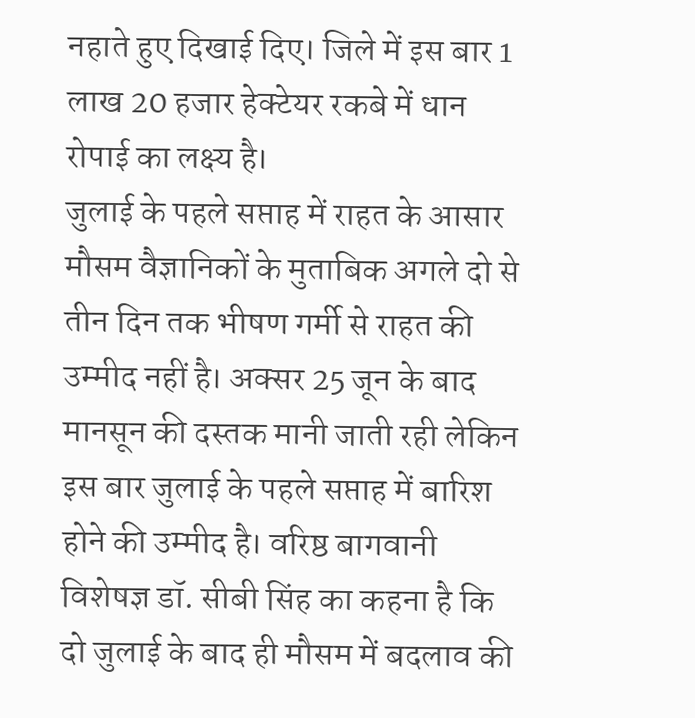नहाते हुए दिखाई दिए। जिले में इस बार 1 लाख 20 हजार हेक्टेयर रकबे में धान रोपाई का लक्ष्य है।
जुलाई के पहले सप्ताह में राहत के आसार
मौसम वैज्ञानिकों के मुताबिक अगले दो से तीन दिन तक भीषण गर्मी से राहत की उम्मीद नहीं है। अक्सर 25 जून के बाद मानसून की दस्तक मानी जाती रही लेकिन इस बार जुलाई के पहले सप्ताह में बारिश होने की उम्मीद है। वरिष्ठ बागवानी विशेषज्ञ डॉ. सीबी सिंह का कहना है कि दो जुलाई के बाद ही मौसम में बदलाव की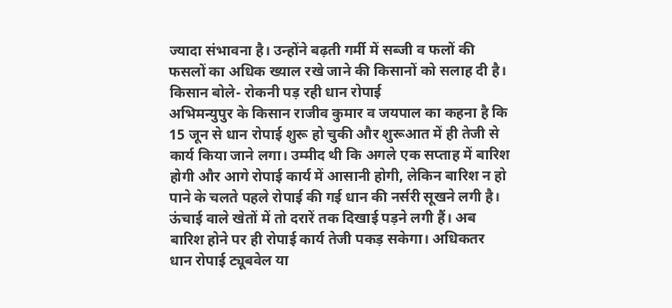ज्यादा संभावना है। उन्होंने बढ़ती गर्मी में सब्जी व फलों की फसलों का अधिक ख्याल रखे जाने की किसानों को सलाह दी है।
किसान बोले- रोकनी पड़ रही धान रोपाई
अभिमन्युपुर के किसान राजीव कुमार व जयपाल का कहना है कि 15 जून से धान रोपाई शुरू हो चुकी और शुरूआत में ही तेजी से कार्य किया जाने लगा। उम्मीद थी कि अगले एक सप्ताह में बारिश होगी और आगे रोपाई कार्य में आसानी होगी, लेकिन बारिश न हो पाने के चलते पहले रोपाई की गई धान की नर्सरी सूखने लगी है। ऊंचाई वाले खेतों में तो दरारें तक दिखाई पड़ने लगी हैं। अब बारिश होने पर ही रोपाई कार्य तेजी पकड़ सकेगा। अधिकतर धान रोपाई ट्यूबवेल या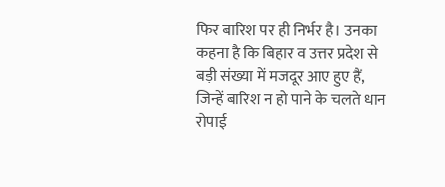फिर बारिश पर ही निर्भर है। उनका कहना है कि बिहार व उत्तर प्रदेश से बड़ी संख्या में मजदूर आए हुए हैं, जिन्हें बारिश न हो पाने के चलते धान रोपाई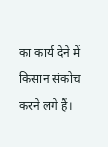का कार्य देने में किसान संकोच करने लगे हैं।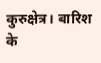कुरुक्षेत्र। बारिश के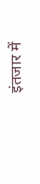इंतजार में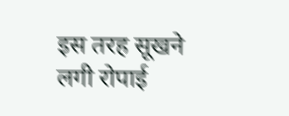इस तरह सूखने लगी रोपाई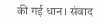की गई धान। संवाद